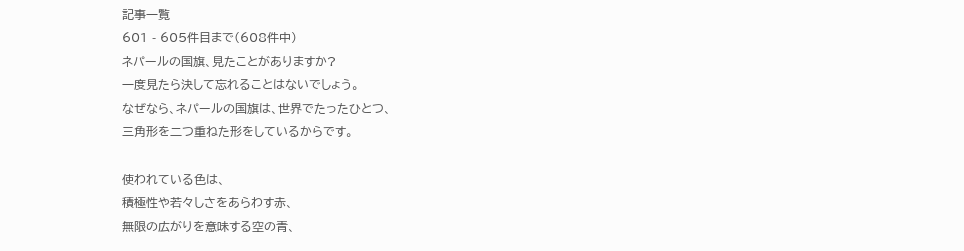記事一覧
601 - 605件目まで(608件中)
ネパールの国旗、見たことがありますか?
一度見たら決して忘れることはないでしょう。
なぜなら、ネパールの国旗は、世界でたったひとつ、
三角形を二つ重ねた形をしているからです。

使われている色は、
積極性や若々しさをあらわす赤、
無限の広がりを意味する空の青、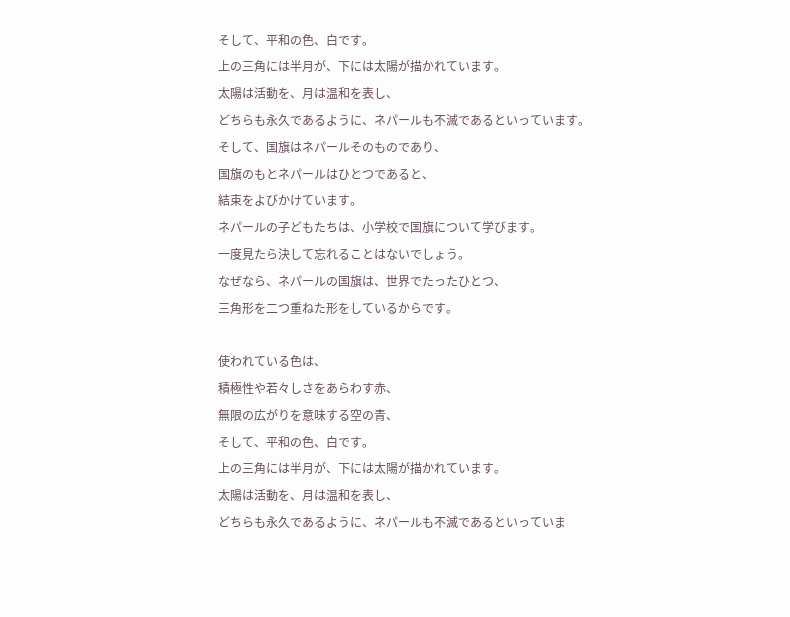そして、平和の色、白です。
上の三角には半月が、下には太陽が描かれています。
太陽は活動を、月は温和を表し、
どちらも永久であるように、ネパールも不滅であるといっています。
そして、国旗はネパールそのものであり、
国旗のもとネパールはひとつであると、
結束をよびかけています。
ネパールの子どもたちは、小学校で国旗について学びます。
一度見たら決して忘れることはないでしょう。
なぜなら、ネパールの国旗は、世界でたったひとつ、
三角形を二つ重ねた形をしているからです。

使われている色は、
積極性や若々しさをあらわす赤、
無限の広がりを意味する空の青、
そして、平和の色、白です。
上の三角には半月が、下には太陽が描かれています。
太陽は活動を、月は温和を表し、
どちらも永久であるように、ネパールも不滅であるといっていま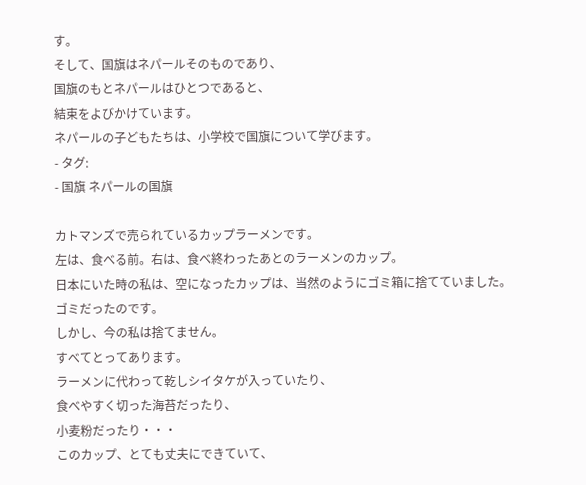す。
そして、国旗はネパールそのものであり、
国旗のもとネパールはひとつであると、
結束をよびかけています。
ネパールの子どもたちは、小学校で国旗について学びます。
- タグ:
- 国旗 ネパールの国旗

カトマンズで売られているカップラーメンです。
左は、食べる前。右は、食べ終わったあとのラーメンのカップ。
日本にいた時の私は、空になったカップは、当然のようにゴミ箱に捨てていました。
ゴミだったのです。
しかし、今の私は捨てません。
すべてとってあります。
ラーメンに代わって乾しシイタケが入っていたり、
食べやすく切った海苔だったり、
小麦粉だったり・・・
このカップ、とても丈夫にできていて、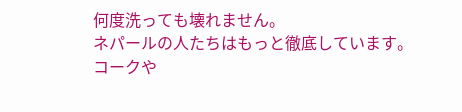何度洗っても壊れません。
ネパールの人たちはもっと徹底しています。
コークや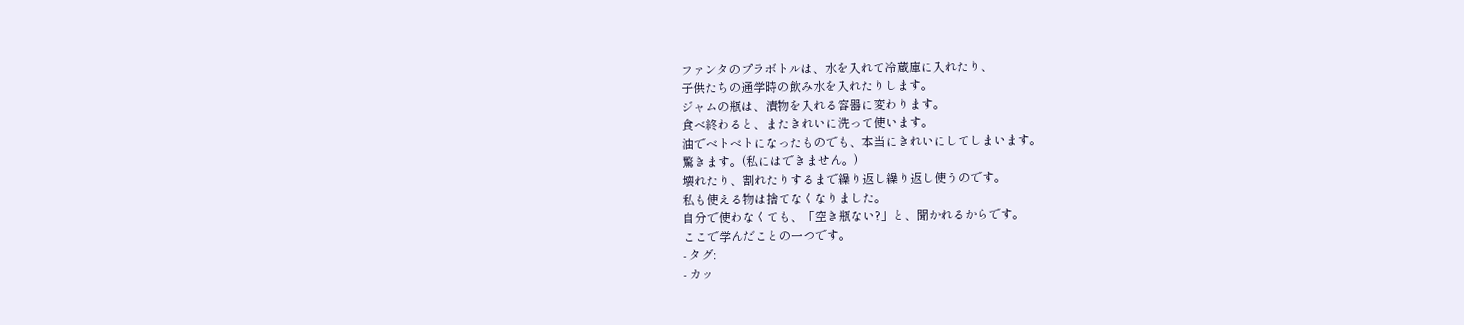ファンタのプラボトルは、水を入れて冷蔵庫に入れたり、
子供たちの通学時の飲み水を入れたりします。
ジャムの瓶は、漬物を入れる容器に変わります。
食べ終わると、またきれいに洗って使います。
油でベトベトになったものでも、本当にきれいにしてしまいます。
驚きます。(私にはできません。)
壊れたり、割れたりするまで繰り返し繰り返し使うのです。
私も使える物は捨てなくなりました。
自分で使わなくても、「空き瓶ない?」と、聞かれるからです。
ここで学んだことの一つです。
- タグ:
- カッ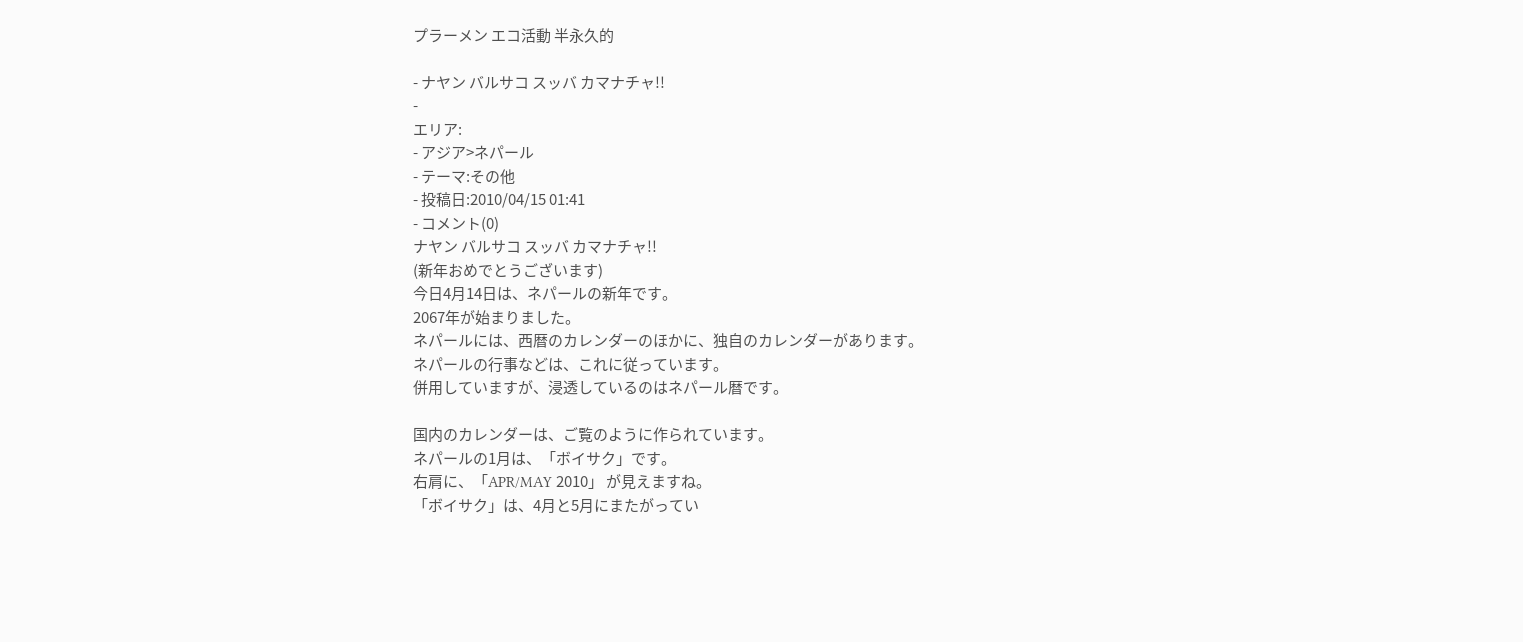プラーメン エコ活動 半永久的

- ナヤン バルサコ スッバ カマナチャ!!
-
エリア:
- アジア>ネパール
- テーマ:その他
- 投稿日:2010/04/15 01:41
- コメント(0)
ナヤン バルサコ スッバ カマナチャ!!
(新年おめでとうございます)
今日4月14日は、ネパールの新年です。
2067年が始まりました。
ネパールには、西暦のカレンダーのほかに、独自のカレンダーがあります。
ネパールの行事などは、これに従っています。
併用していますが、浸透しているのはネパール暦です。

国内のカレンダーは、ご覧のように作られています。
ネパールの1月は、「ボイサク」です。
右肩に、「APR/MAY 2010」 が見えますね。
「ボイサク」は、4月と5月にまたがってい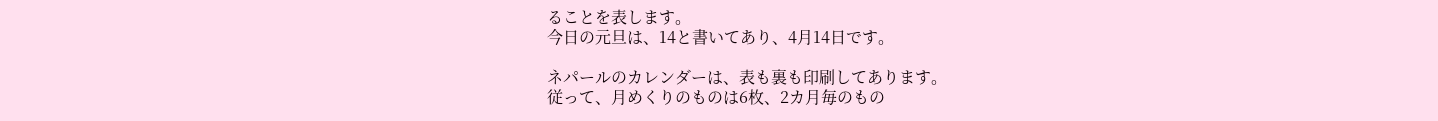ることを表します。
今日の元旦は、14と書いてあり、4月14日です。

ネパールのカレンダーは、表も裏も印刷してあります。
従って、月めくりのものは6枚、2カ月毎のもの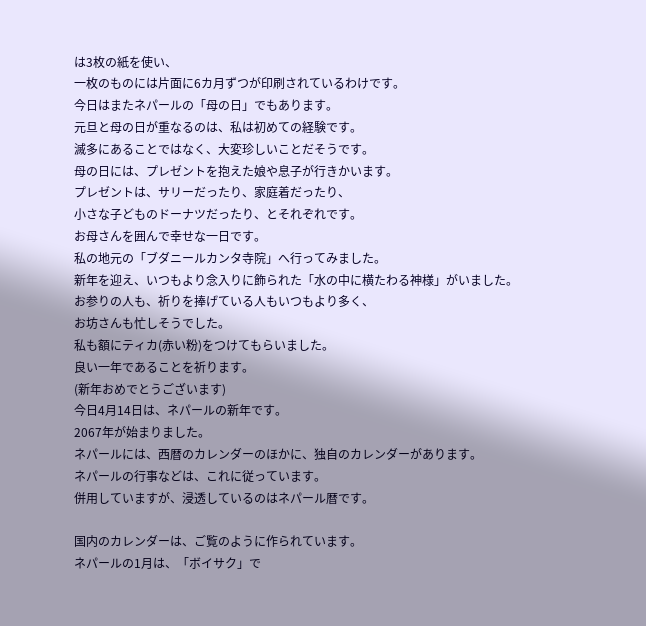は3枚の紙を使い、
一枚のものには片面に6カ月ずつが印刷されているわけです。
今日はまたネパールの「母の日」でもあります。
元旦と母の日が重なるのは、私は初めての経験です。
滅多にあることではなく、大変珍しいことだそうです。
母の日には、プレゼントを抱えた娘や息子が行きかいます。
プレゼントは、サリーだったり、家庭着だったり、
小さな子どものドーナツだったり、とそれぞれです。
お母さんを囲んで幸せな一日です。
私の地元の「ブダニールカンタ寺院」へ行ってみました。
新年を迎え、いつもより念入りに飾られた「水の中に横たわる神様」がいました。
お参りの人も、祈りを捧げている人もいつもより多く、
お坊さんも忙しそうでした。
私も額にティカ(赤い粉)をつけてもらいました。
良い一年であることを祈ります。
(新年おめでとうございます)
今日4月14日は、ネパールの新年です。
2067年が始まりました。
ネパールには、西暦のカレンダーのほかに、独自のカレンダーがあります。
ネパールの行事などは、これに従っています。
併用していますが、浸透しているのはネパール暦です。

国内のカレンダーは、ご覧のように作られています。
ネパールの1月は、「ボイサク」で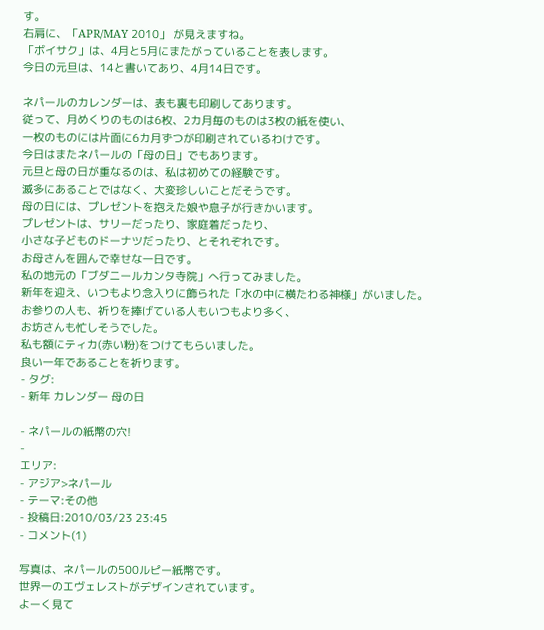す。
右肩に、「APR/MAY 2010」 が見えますね。
「ボイサク」は、4月と5月にまたがっていることを表します。
今日の元旦は、14と書いてあり、4月14日です。

ネパールのカレンダーは、表も裏も印刷してあります。
従って、月めくりのものは6枚、2カ月毎のものは3枚の紙を使い、
一枚のものには片面に6カ月ずつが印刷されているわけです。
今日はまたネパールの「母の日」でもあります。
元旦と母の日が重なるのは、私は初めての経験です。
滅多にあることではなく、大変珍しいことだそうです。
母の日には、プレゼントを抱えた娘や息子が行きかいます。
プレゼントは、サリーだったり、家庭着だったり、
小さな子どものドーナツだったり、とそれぞれです。
お母さんを囲んで幸せな一日です。
私の地元の「ブダニールカンタ寺院」へ行ってみました。
新年を迎え、いつもより念入りに飾られた「水の中に横たわる神様」がいました。
お参りの人も、祈りを捧げている人もいつもより多く、
お坊さんも忙しそうでした。
私も額にティカ(赤い粉)をつけてもらいました。
良い一年であることを祈ります。
- タグ:
- 新年 カレンダー 母の日

- ネパールの紙幣の穴!
-
エリア:
- アジア>ネパール
- テーマ:その他
- 投稿日:2010/03/23 23:45
- コメント(1)

写真は、ネパールの500ルピー紙幣です。
世界一のエヴェレストがデザインされています。
よーく見て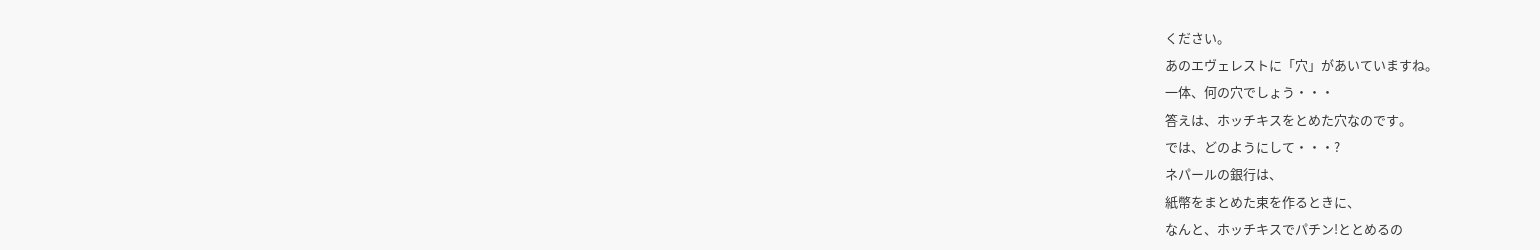ください。
あのエヴェレストに「穴」があいていますね。
一体、何の穴でしょう・・・
答えは、ホッチキスをとめた穴なのです。
では、どのようにして・・・?
ネパールの銀行は、
紙幣をまとめた束を作るときに、
なんと、ホッチキスでパチン!ととめるの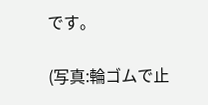です。

(写真:輪ゴムで止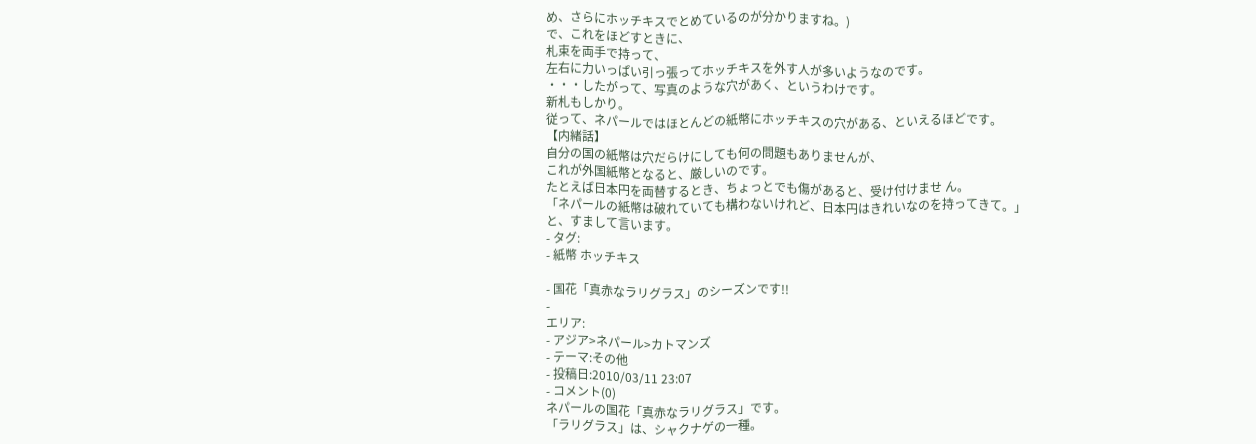め、さらにホッチキスでとめているのが分かりますね。)
で、これをほどすときに、
札束を両手で持って、
左右に力いっぱい引っ張ってホッチキスを外す人が多いようなのです。
・・・したがって、写真のような穴があく、というわけです。
新札もしかり。
従って、ネパールではほとんどの紙幣にホッチキスの穴がある、といえるほどです。
【内緒話】
自分の国の紙幣は穴だらけにしても何の問題もありませんが、
これが外国紙幣となると、厳しいのです。
たとえば日本円を両替するとき、ちょっとでも傷があると、受け付けませ ん。
「ネパールの紙幣は破れていても構わないけれど、日本円はきれいなのを持ってきて。」
と、すまして言います。
- タグ:
- 紙幣 ホッチキス

- 国花「真赤なラリグラス」のシーズンです!!
-
エリア:
- アジア>ネパール>カトマンズ
- テーマ:その他
- 投稿日:2010/03/11 23:07
- コメント(0)
ネパールの国花「真赤なラリグラス」です。
「ラリグラス」は、シャクナゲの一種。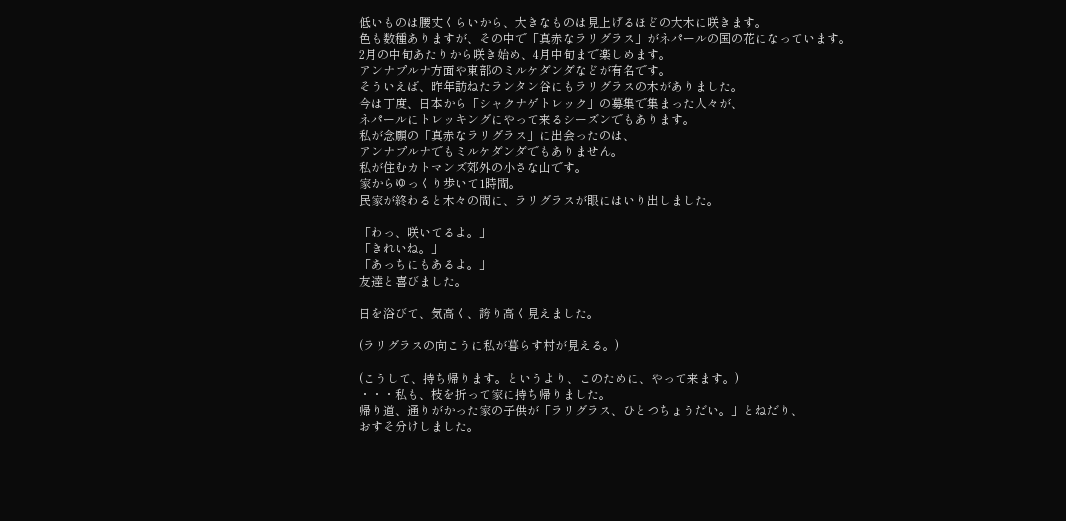低いものは腰丈くらいから、大きなものは見上げるほどの大木に咲きます。
色も数種ありますが、その中で「真赤なラリグラス」がネパールの国の花になっています。
2月の中旬あたりから咲き始め、4月中旬まで楽しめます。
アンナプルナ方面や東部のミルケダンダなどが有名です。
そういえば、昨年訪ねたランタン谷にもラリグラスの木がありました。
今は丁度、日本から「シャクナゲトレック」の募集で集まった人々が、
ネパールにトレッキングにやって来るシーズンでもあります。
私が念願の「真赤なラリグラス」に出会ったのは、
アンナプルナでもミルケダンダでもありません。
私が住むカトマンズ郊外の小さな山です。
家からゆっくり歩いて1時間。
民家が終わると木々の間に、ラリグラスが眼にはいり出しました。

「わっ、咲いてるよ。」
「きれいね。」
「あっちにもあるよ。」
友達と喜びました。

日を浴びて、気高く、誇り高く見えました。

(ラリグラスの向こうに私が暮らす村が見える。)

(こうして、持ち帰ります。というより、このために、やって来ます。)
・・・私も、枝を折って家に持ち帰りました。
帰り道、通りがかった家の子供が「ラリグラス、ひとつちょうだい。」とねだり、
おすそ分けしました。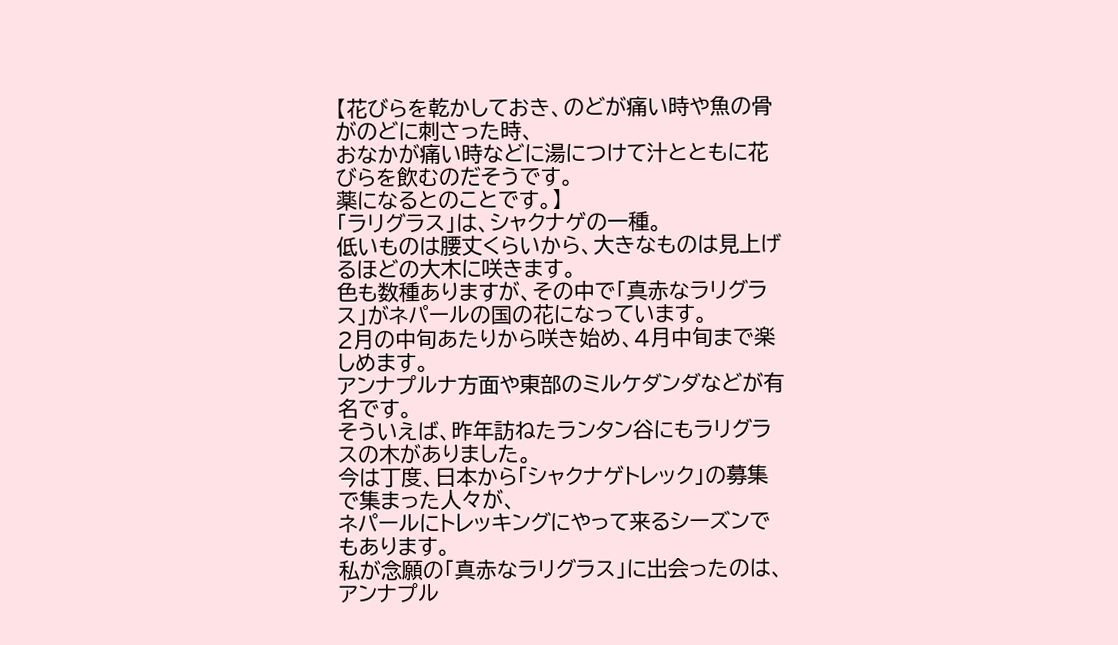【花びらを乾かしておき、のどが痛い時や魚の骨がのどに刺さった時、
おなかが痛い時などに湯につけて汁とともに花びらを飲むのだそうです。
薬になるとのことです。】
「ラリグラス」は、シャクナゲの一種。
低いものは腰丈くらいから、大きなものは見上げるほどの大木に咲きます。
色も数種ありますが、その中で「真赤なラリグラス」がネパールの国の花になっています。
2月の中旬あたりから咲き始め、4月中旬まで楽しめます。
アンナプルナ方面や東部のミルケダンダなどが有名です。
そういえば、昨年訪ねたランタン谷にもラリグラスの木がありました。
今は丁度、日本から「シャクナゲトレック」の募集で集まった人々が、
ネパールにトレッキングにやって来るシーズンでもあります。
私が念願の「真赤なラリグラス」に出会ったのは、
アンナプル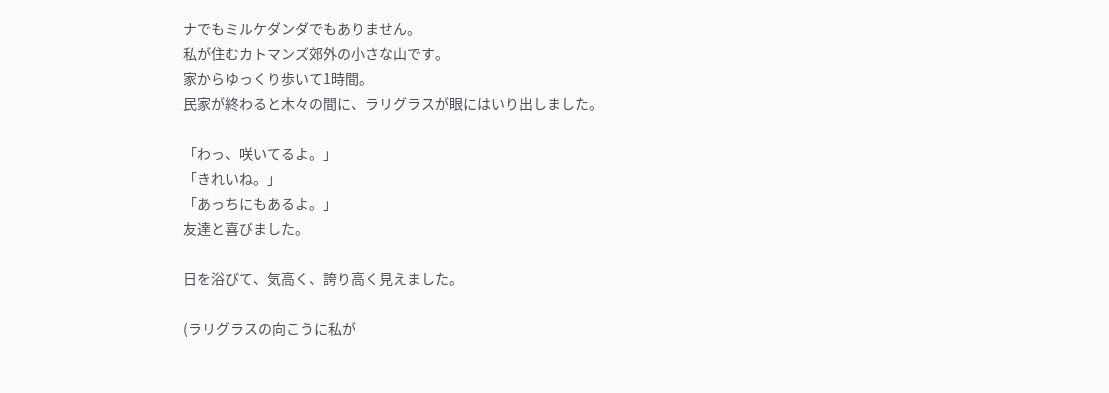ナでもミルケダンダでもありません。
私が住むカトマンズ郊外の小さな山です。
家からゆっくり歩いて1時間。
民家が終わると木々の間に、ラリグラスが眼にはいり出しました。

「わっ、咲いてるよ。」
「きれいね。」
「あっちにもあるよ。」
友達と喜びました。

日を浴びて、気高く、誇り高く見えました。

(ラリグラスの向こうに私が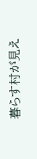暮らす村が見え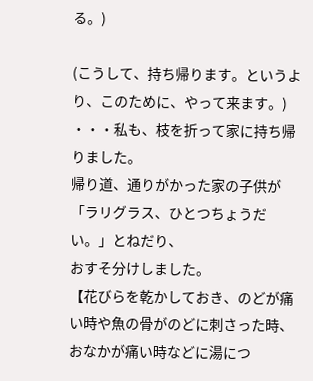る。)

(こうして、持ち帰ります。というより、このために、やって来ます。)
・・・私も、枝を折って家に持ち帰りました。
帰り道、通りがかった家の子供が「ラリグラス、ひとつちょうだい。」とねだり、
おすそ分けしました。
【花びらを乾かしておき、のどが痛い時や魚の骨がのどに刺さった時、
おなかが痛い時などに湯につ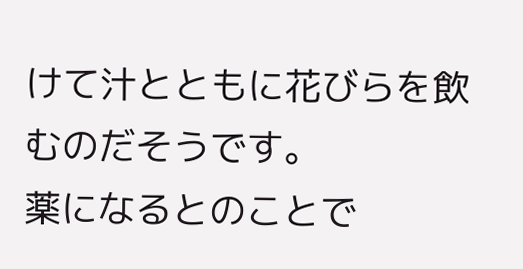けて汁とともに花びらを飲むのだそうです。
薬になるとのことで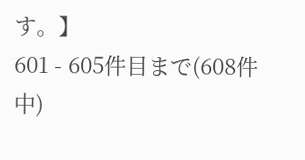す。】
601 - 605件目まで(608件中)